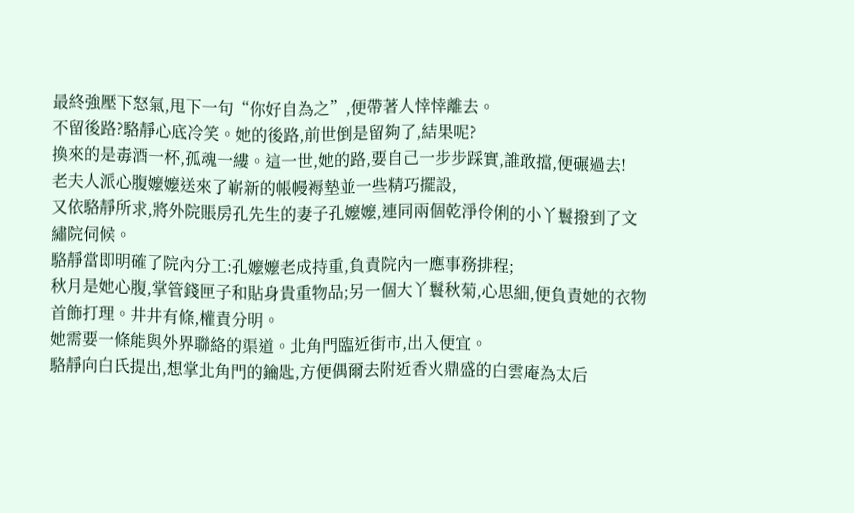最終強壓下怒氣,甩下一句“你好自為之”,便帶著人悻悻離去。
不留後路?駱靜心底冷笑。她的後路,前世倒是留夠了,結果呢?
換來的是毒酒一杯,孤魂一縷。這一世,她的路,要自己一步步踩實,誰敢擋,便碾過去!
老夫人派心腹嬤嬤送來了嶄新的帳幔褥墊並一些精巧擺設,
又依駱靜所求,將外院賬房孔先生的妻子孔嬤嬤,連同兩個乾淨伶俐的小丫鬟撥到了文繡院伺候。
駱靜當即明確了院內分工:孔嬤嬤老成持重,負責院內一應事務排程;
秋月是她心腹,掌管錢匣子和貼身貴重物品;另一個大丫鬟秋菊,心思細,便負責她的衣物首飾打理。井井有條,權責分明。
她需要一條能與外界聯絡的渠道。北角門臨近街市,出入便宜。
駱靜向白氏提出,想掌北角門的鑰匙,方便偶爾去附近香火鼎盛的白雲庵為太后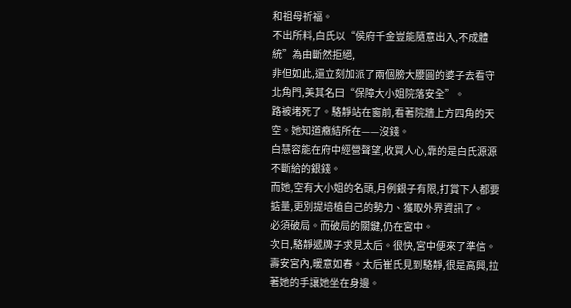和祖母祈福。
不出所料,白氏以“侯府千金豈能隨意出入,不成體統”為由斷然拒絕,
非但如此,還立刻加派了兩個膀大腰圓的婆子去看守北角門,美其名曰“保障大小姐院落安全”。
路被堵死了。駱靜站在窗前,看著院牆上方四角的天空。她知道癥結所在——沒錢。
白慧容能在府中經營聲望,收買人心,靠的是白氏源源不斷給的銀錢。
而她,空有大小姐的名頭,月例銀子有限,打賞下人都要掂量,更別提培植自己的勢力、獲取外界資訊了。
必須破局。而破局的關鍵,仍在宮中。
次日,駱靜遞牌子求見太后。很快,宮中便來了準信。
壽安宮內,暖意如春。太后崔氏見到駱靜,很是高興,拉著她的手讓她坐在身邊。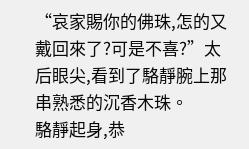“哀家賜你的佛珠,怎的又戴回來了?可是不喜?”太后眼尖,看到了駱靜腕上那串熟悉的沉香木珠。
駱靜起身,恭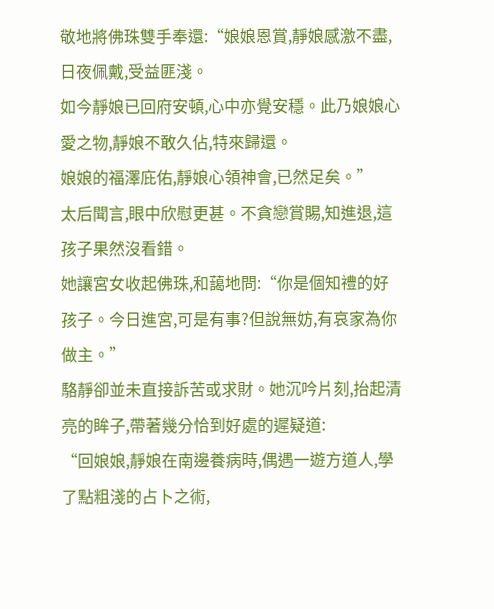敬地將佛珠雙手奉還:“娘娘恩賞,靜娘感激不盡,日夜佩戴,受益匪淺。
如今靜娘已回府安頓,心中亦覺安穩。此乃娘娘心愛之物,靜娘不敢久佔,特來歸還。
娘娘的福澤庇佑,靜娘心領神會,已然足矣。”
太后聞言,眼中欣慰更甚。不貪戀賞賜,知進退,這孩子果然沒看錯。
她讓宮女收起佛珠,和藹地問:“你是個知禮的好孩子。今日進宮,可是有事?但說無妨,有哀家為你做主。”
駱靜卻並未直接訴苦或求財。她沉吟片刻,抬起清亮的眸子,帶著幾分恰到好處的遲疑道:
“回娘娘,靜娘在南邊養病時,偶遇一遊方道人,學了點粗淺的占卜之術,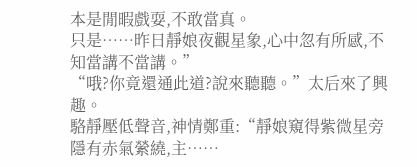本是閒暇戲耍,不敢當真。
只是……昨日靜娘夜觀星象,心中忽有所感,不知當講不當講。”
“哦?你竟還通此道?說來聽聽。”太后來了興趣。
駱靜壓低聲音,神情鄭重:“靜娘窺得紫微星旁隱有赤氣縈繞,主……